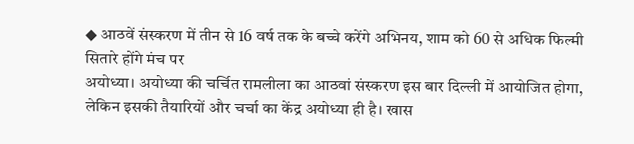◆ आठवें संस्करण में तीन से 16 वर्ष तक के बच्चे करेंगे अभिनय, शाम को 60 से अधिक फिल्मी सितारे होंगे मंच पर
अयोध्या। अयोध्या की चर्चित रामलीला का आठवां संस्करण इस बार दिल्ली में आयोजित होगा, लेकिन इसकी तैयारियों और चर्चा का केंद्र अयोध्या ही है। खास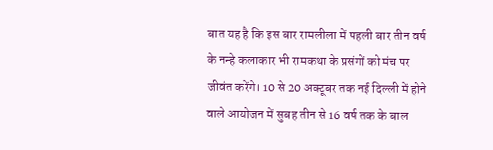बात यह है कि इस बार रामलीला में पहली बार तीन वर्ष के नन्हे कलाकार भी रामकथा के प्रसंगों को मंच पर जीवंत करेंगे। 10 से 20 अक्टूबर तक नई दिल्ली में होने वाले आयोजन में सुबह तीन से 16 वर्ष तक के बाल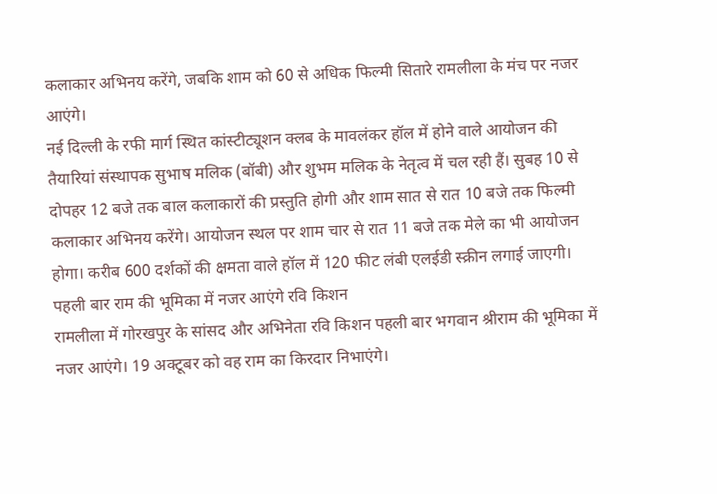कलाकार अभिनय करेंगे, जबकि शाम को 60 से अधिक फिल्मी सितारे रामलीला के मंच पर नजर आएंगे।
नई दिल्ली के रफी मार्ग स्थित कांस्टीट्यूशन क्लब के मावलंकर हॉल में होने वाले आयोजन की तैयारियां संस्थापक सुभाष मलिक (बॉबी) और शुभम मलिक के नेतृत्व में चल रही हैं। सुबह 10 से दोपहर 12 बजे तक बाल कलाकारों की प्रस्तुति होगी और शाम सात से रात 10 बजे तक फिल्मी कलाकार अभिनय करेंगे। आयोजन स्थल पर शाम चार से रात 11 बजे तक मेले का भी आयोजन होगा। करीब 600 दर्शकों की क्षमता वाले हॉल में 120 फीट लंबी एलईडी स्क्रीन लगाई जाएगी।
पहली बार राम की भूमिका में नजर आएंगे रवि किशन
रामलीला में गोरखपुर के सांसद और अभिनेता रवि किशन पहली बार भगवान श्रीराम की भूमिका में नजर आएंगे। 19 अक्टूबर को वह राम का किरदार निभाएंगे।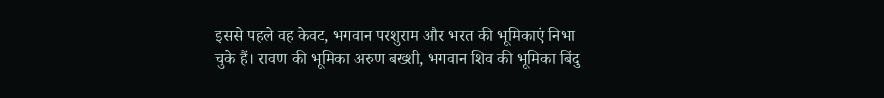इससे पहले वह केवट, भगवान परशुराम और भरत की भूमिकाएं निभा चुके हैं। रावण की भूमिका अरुण बख्शी, भगवान शिव की भूमिका बिंदु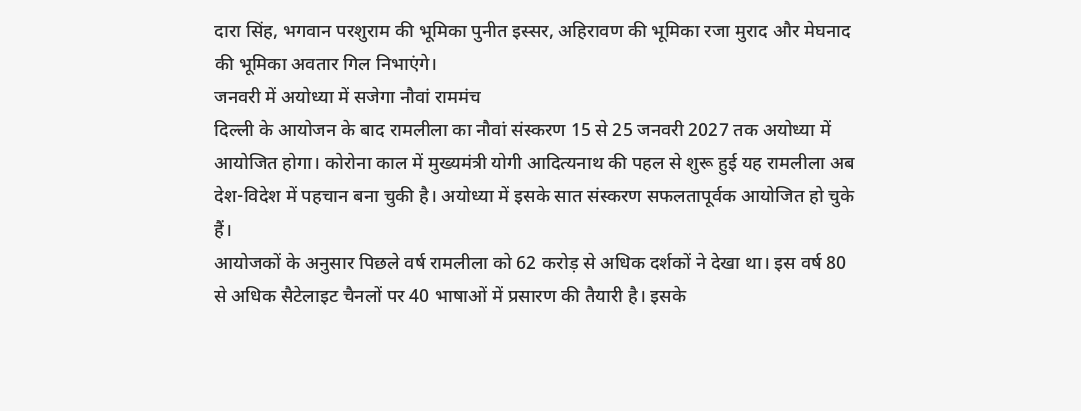दारा सिंह, भगवान परशुराम की भूमिका पुनीत इस्सर, अहिरावण की भूमिका रजा मुराद और मेघनाद की भूमिका अवतार गिल निभाएंगे।
जनवरी में अयोध्या में सजेगा नौवां राममंच
दिल्ली के आयोजन के बाद रामलीला का नौवां संस्करण 15 से 25 जनवरी 2027 तक अयोध्या में आयोजित होगा। कोरोना काल में मुख्यमंत्री योगी आदित्यनाथ की पहल से शुरू हुई यह रामलीला अब देश-विदेश में पहचान बना चुकी है। अयोध्या में इसके सात संस्करण सफलतापूर्वक आयोजित हो चुके हैं।
आयोजकों के अनुसार पिछले वर्ष रामलीला को 62 करोड़ से अधिक दर्शकों ने देखा था। इस वर्ष 80 से अधिक सैटेलाइट चैनलों पर 40 भाषाओं में प्रसारण की तैयारी है। इसके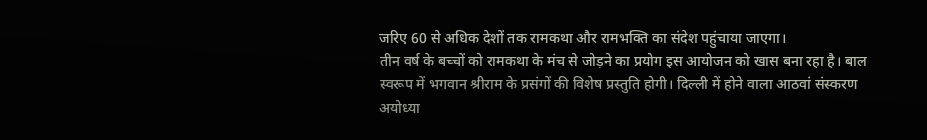जरिए 60 से अधिक देशों तक रामकथा और रामभक्ति का संदेश पहुंचाया जाएगा।
तीन वर्ष के बच्चों को रामकथा के मंच से जोड़ने का प्रयोग इस आयोजन को खास बना रहा है। बाल स्वरूप में भगवान श्रीराम के प्रसंगों की विशेष प्रस्तुति होगी। दिल्ली में होने वाला आठवां संस्करण अयोध्या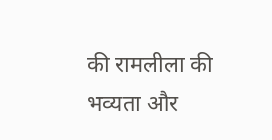की रामलीला की भव्यता और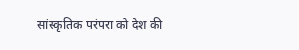सांस्कृतिक परंपरा को देश की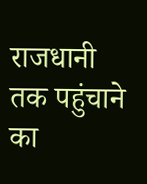राजधानी तक पहुंचाने का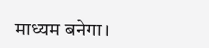माध्यम बनेगा।